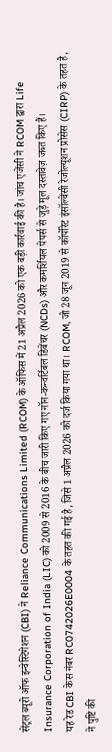सेंट्रल ब्यूरो ऑफ इन्वेस्टिगेशन (CBI) ने Reliance Communications Limited (RCOM) के ऑफिस में 21 अप्रैल 2026 को एक बड़ी कार्रवाई की है। जांच एजेंसी ने RCOM द्वारा Life Insurance Corporation of India (LIC) को 2009 से 2016 के बीच जारी किए गए नॉन-कन्वर्टिबल डिबेंचर (NCDs) और कमर्शियल पेपर्स से जुड़े मूल दस्तावेज़ जब्त किए हैं।
यह रेड CBI केस नंबर RC0742026E0004 के तहत की गई है, जिसे 1 अप्रैल 2026 को दर्ज किया गया था। RCOM, जो 28 जून 2019 से कॉर्पोरेट इंसॉल्वेंसी रेजोल्यूशन प्रोसेस (CIRP) के तहत है, ने पुष्टि की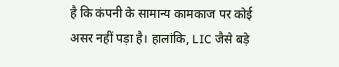है कि कंपनी के सामान्य कामकाज पर कोई असर नहीं पड़ा है। हालांकि, LIC जैसे बड़े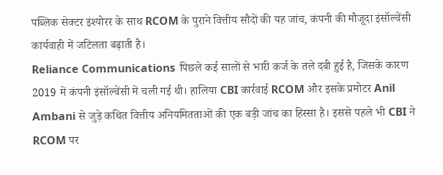पब्लिक सेक्टर इंश्योरर के साथ RCOM के पुराने वित्तीय सौदों की यह जांच, कंपनी की मौजूदा इंसॉल्वेंसी कार्यवाही में जटिलता बढ़ाती है।
Reliance Communications पिछले कई सालों से भारी कर्ज के तले दबी हुई है, जिसके कारण 2019 में कंपनी इंसॉल्वेंसी में चली गई थी। हालिया CBI कार्रवाई RCOM और इसके प्रमोटर Anil Ambani से जुड़े कथित वित्तीय अनियमितताओं की एक बड़ी जांच का हिस्सा है। इससे पहले भी CBI ने RCOM पर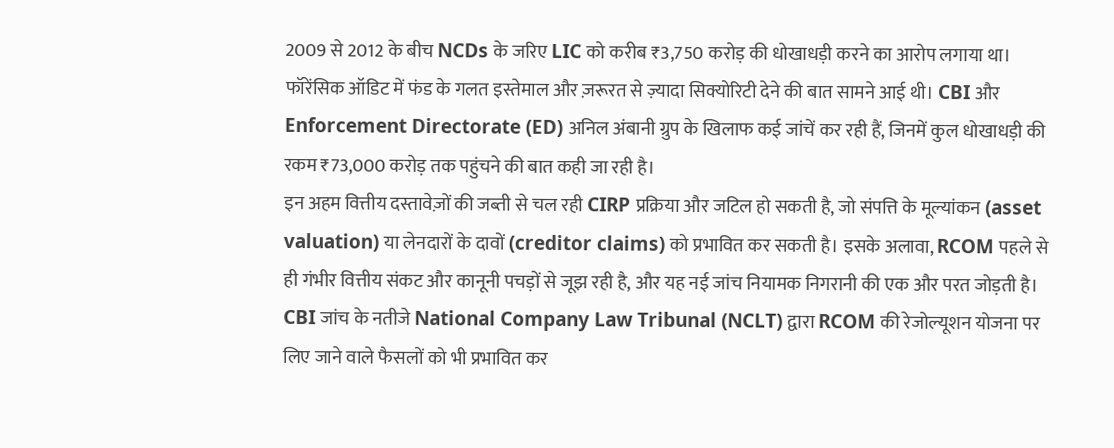2009 से 2012 के बीच NCDs के जरिए LIC को करीब ₹3,750 करोड़ की धोखाधड़ी करने का आरोप लगाया था। फॉरेंसिक ऑडिट में फंड के गलत इस्तेमाल और ज़रूरत से ज़्यादा सिक्योरिटी देने की बात सामने आई थी। CBI और Enforcement Directorate (ED) अनिल अंबानी ग्रुप के खिलाफ कई जांचें कर रही हैं, जिनमें कुल धोखाधड़ी की रकम ₹73,000 करोड़ तक पहुंचने की बात कही जा रही है।
इन अहम वित्तीय दस्तावेज़ों की जब्ती से चल रही CIRP प्रक्रिया और जटिल हो सकती है, जो संपत्ति के मूल्यांकन (asset valuation) या लेनदारों के दावों (creditor claims) को प्रभावित कर सकती है। इसके अलावा, RCOM पहले से ही गंभीर वित्तीय संकट और कानूनी पचड़ों से जूझ रही है, और यह नई जांच नियामक निगरानी की एक और परत जोड़ती है। CBI जांच के नतीजे National Company Law Tribunal (NCLT) द्वारा RCOM की रेजोल्यूशन योजना पर लिए जाने वाले फैसलों को भी प्रभावित कर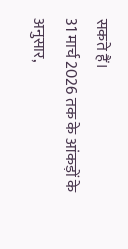सकते हैं।
31 मार्च 2026 तक के आंकड़ों के अनुसार,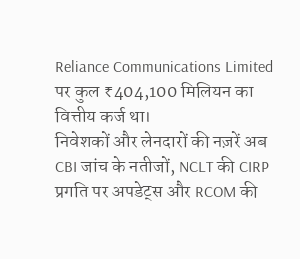Reliance Communications Limited पर कुल ₹404,100 मिलियन का वित्तीय कर्ज था।
निवेशकों और लेनदारों की नज़रें अब CBI जांच के नतीजों, NCLT की CIRP प्रगति पर अपडेट्स और RCOM की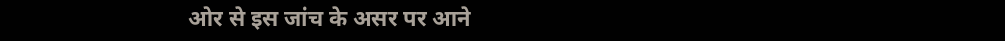ओर से इस जांच के असर पर आने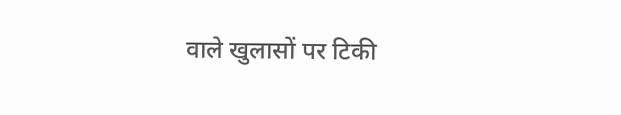वाले खुलासों पर टिकी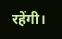रहेंगी।